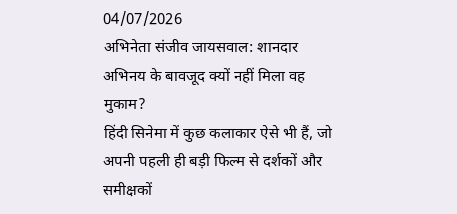04/07/2026
अभिनेता संजीव जायसवाल: शानदार अभिनय के बावजूद क्यों नहीं मिला वह मुकाम?
हिंदी सिनेमा में कुछ कलाकार ऐसे भी हैं, जो अपनी पहली ही बड़ी फिल्म से दर्शकों और समीक्षकों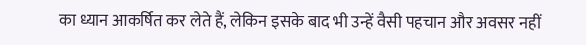का ध्यान आकर्षित कर लेते हैं, लेकिन इसके बाद भी उन्हें वैसी पहचान और अवसर नहीं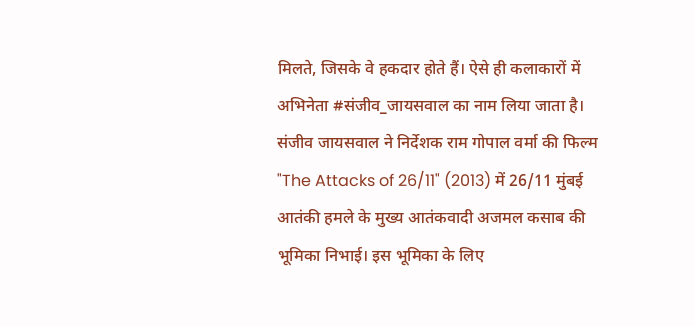मिलते, जिसके वे हकदार होते हैं। ऐसे ही कलाकारों में अभिनेता #संजीव_जायसवाल का नाम लिया जाता है।
संजीव जायसवाल ने निर्देशक राम गोपाल वर्मा की फिल्म "The Attacks of 26/11" (2013) में 26/11 मुंबई आतंकी हमले के मुख्य आतंकवादी अजमल कसाब की भूमिका निभाई। इस भूमिका के लिए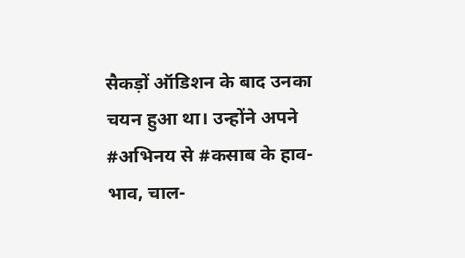सैकड़ों ऑडिशन के बाद उनका चयन हुआ था। उन्होंने अपने #अभिनय से #कसाब के हाव-भाव, चाल-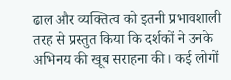ढाल और व्यक्तित्व को इतनी प्रभावशाली तरह से प्रस्तुत किया कि दर्शकों ने उनके अभिनय की खूब सराहना की। कई लोगों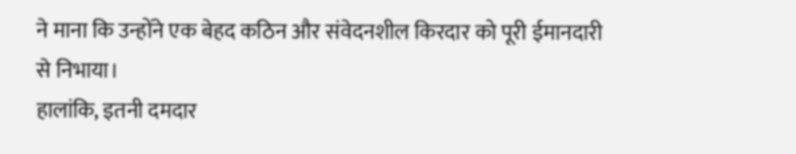ने माना कि उन्होंने एक बेहद कठिन और संवेदनशील किरदार को पूरी ईमानदारी से निभाया।
हालांकि, इतनी दमदार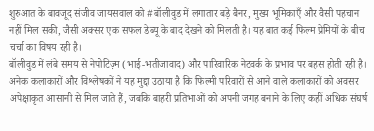शुरुआत के बावजूद संजीव जायसवाल को #बॉलीवुड में लगातार बड़े बैनर, मुख्य भूमिकाएँ और वैसी पहचान नहीं मिल सकी, जैसी अक्सर एक सफल डेब्यू के बाद देखने को मिलती है। यह बात कई फिल्म प्रेमियों के बीच चर्चा का विषय रही है।
बॉलीवुड में लंबे समय से नेपोटिज़्म (भाई-भतीजावाद) और पारिवारिक नेटवर्क के प्रभाव पर बहस होती रही है। अनेक कलाकारों और विश्लेषकों ने यह मुद्दा उठाया है कि फिल्मी परिवारों से आने वाले कलाकारों को अवसर अपेक्षाकृत आसानी से मिल जाते हैं, जबकि बाहरी प्रतिभाओं को अपनी जगह बनाने के लिए कहीं अधिक संघर्ष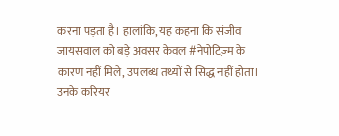करना पड़ता है। हालांकि, यह कहना कि संजीव जायसवाल को बड़े अवसर केवल #नेपोटिज़्म के कारण नहीं मिले, उपलब्ध तथ्यों से सिद्ध नहीं होता। उनके करियर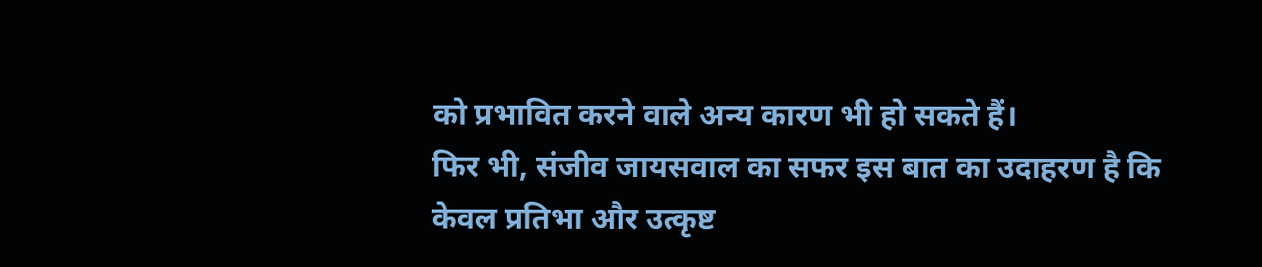को प्रभावित करने वाले अन्य कारण भी हो सकते हैं।
फिर भी, संजीव जायसवाल का सफर इस बात का उदाहरण है कि केवल प्रतिभा और उत्कृष्ट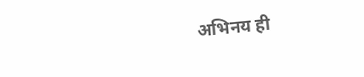अभिनय ही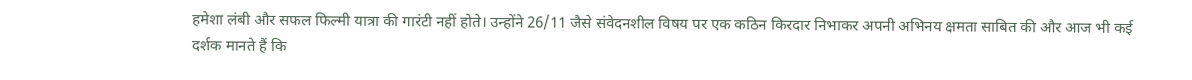हमेशा लंबी और सफल फिल्मी यात्रा की गारंटी नहीं होते। उन्होंने 26/11 जैसे संवेदनशील विषय पर एक कठिन किरदार निभाकर अपनी अभिनय क्षमता साबित की और आज भी कई दर्शक मानते हैं कि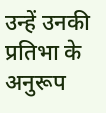उन्हें उनकी प्रतिभा के अनुरूप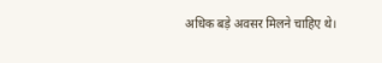अधिक बड़े अवसर मिलने चाहिए थे।